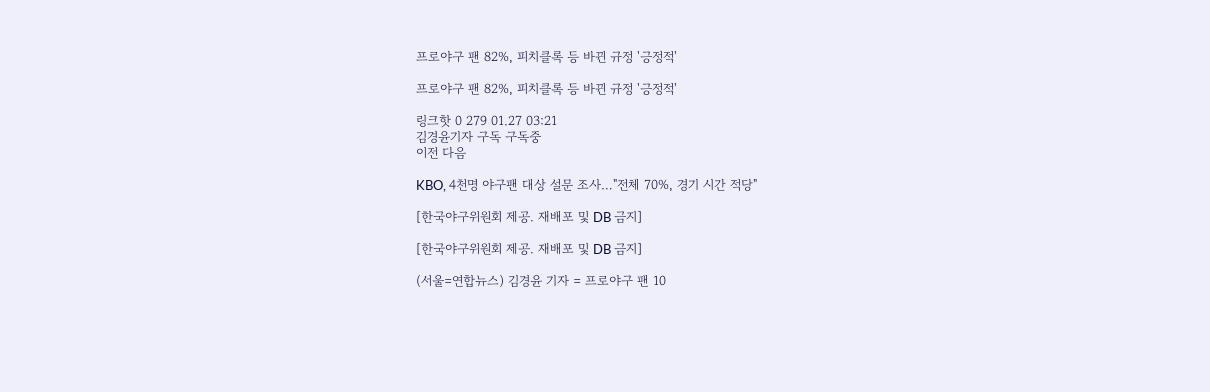프로야구 팬 82%, 피치클록 등 바뀐 규정 '긍정적'

프로야구 팬 82%, 피치클록 등 바뀐 규정 '긍정적'

링크핫 0 279 01.27 03:21
김경윤기자 구독 구독중
이전 다음

KBO, 4천명 야구팬 대상 설문 조사…"전체 70%, 경기 시간 적당"

[한국야구위원회 제공. 재배포 및 DB 금지]

[한국야구위원회 제공. 재배포 및 DB 금지]

(서울=연합뉴스) 김경윤 기자 = 프로야구 팬 10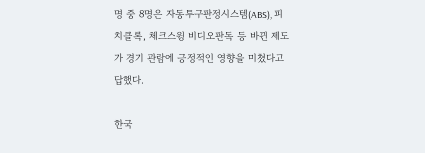명 중 8명은 자동투구판정시스템(ABS), 피치클록, 체크스윙 비디오판독 등 바뀐 제도가 경기 관람에 긍정적인 영향을 미쳤다고 답했다.

한국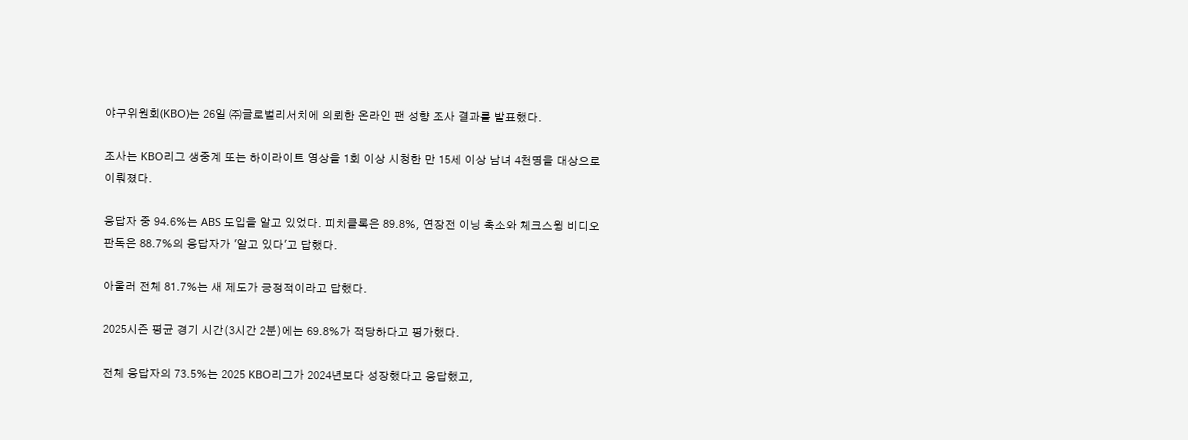야구위원회(KBO)는 26일 ㈜글로벌리서치에 의뢰한 온라인 팬 성향 조사 결과를 발표했다.

조사는 KBO리그 생중계 또는 하이라이트 영상을 1회 이상 시청한 만 15세 이상 남녀 4천명을 대상으로 이뤄졌다.

응답자 중 94.6%는 ABS 도입을 알고 있었다. 피치클록은 89.8%, 연장전 이닝 축소와 체크스윙 비디오 판독은 88.7%의 응답자가 '알고 있다'고 답했다.

아울러 전체 81.7%는 새 제도가 긍정적이라고 답했다.

2025시즌 평균 경기 시간(3시간 2분)에는 69.8%가 적당하다고 평가했다.

전체 응답자의 73.5%는 2025 KBO리그가 2024년보다 성장했다고 응답했고,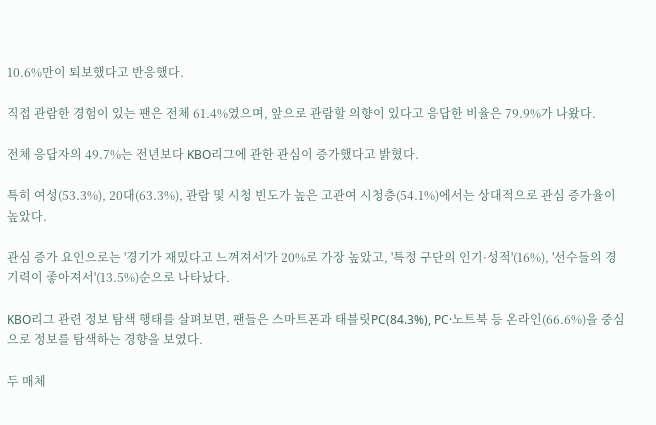10.6%만이 퇴보했다고 반응했다.

직접 관람한 경험이 있는 팬은 전체 61.4%였으며, 앞으로 관람할 의향이 있다고 응답한 비율은 79.9%가 나왔다.

전체 응답자의 49.7%는 전년보다 KBO리그에 관한 관심이 증가했다고 밝혔다.

특히 여성(53.3%), 20대(63.3%), 관람 및 시청 빈도가 높은 고관여 시청층(54.1%)에서는 상대적으로 관심 증가율이 높았다.

관심 증가 요인으로는 '경기가 재밌다고 느껴져서'가 20%로 가장 높았고, '특정 구단의 인기·성적'(16%), '선수들의 경기력이 좋아져서'(13.5%)순으로 나타났다.

KBO리그 관련 정보 탐색 행태를 살펴보면, 팬들은 스마트폰과 태블릿PC(84.3%), PC·노트북 등 온라인(66.6%)을 중심으로 정보를 탐색하는 경향을 보였다.

두 매체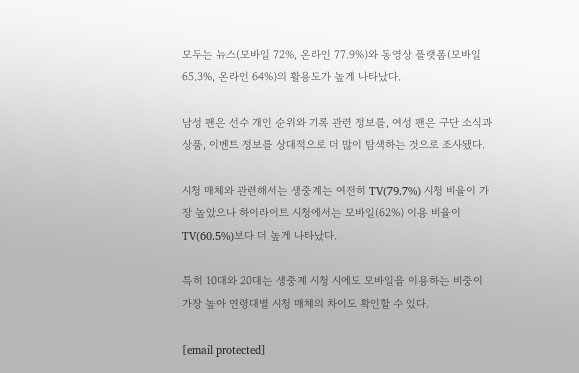모두는 뉴스(모바일 72%, 온라인 77.9%)와 동영상 플랫폼(모바일 65.3%, 온라인 64%)의 활용도가 높게 나타났다.

남성 팬은 선수 개인 순위와 기록 관련 정보를, 여성 팬은 구단 소식과 상품, 이벤트 정보를 상대적으로 더 많이 탐색하는 것으로 조사됐다.

시청 매체와 관련해서는 생중계는 여전히 TV(79.7%) 시청 비율이 가장 높았으나 하이라이트 시청에서는 모바일(62%) 이용 비율이 TV(60.5%)보다 더 높게 나타났다.

특히 10대와 20대는 생중계 시청 시에도 모바일을 이용하는 비중이 가장 높아 연령대별 시청 매체의 차이도 확인할 수 있다.

[email protected]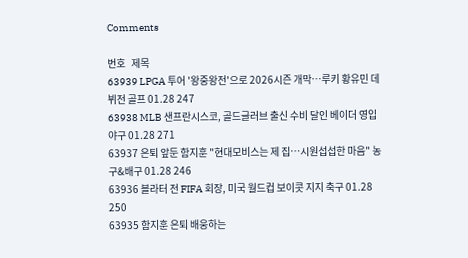Comments

번호   제목
63939 LPGA 투어 '왕중왕전'으로 2026시즌 개막…루키 황유민 데뷔전 골프 01.28 247
63938 MLB 샌프란시스코, 골드글러브 출신 수비 달인 베이더 영입 야구 01.28 271
63937 은퇴 앞둔 함지훈 "현대모비스는 제 집…시원섭섭한 마음" 농구&배구 01.28 246
63936 블라터 전 FIFA 회장, 미국 월드컵 보이콧 지지 축구 01.28 250
63935 함지훈 은퇴 배웅하는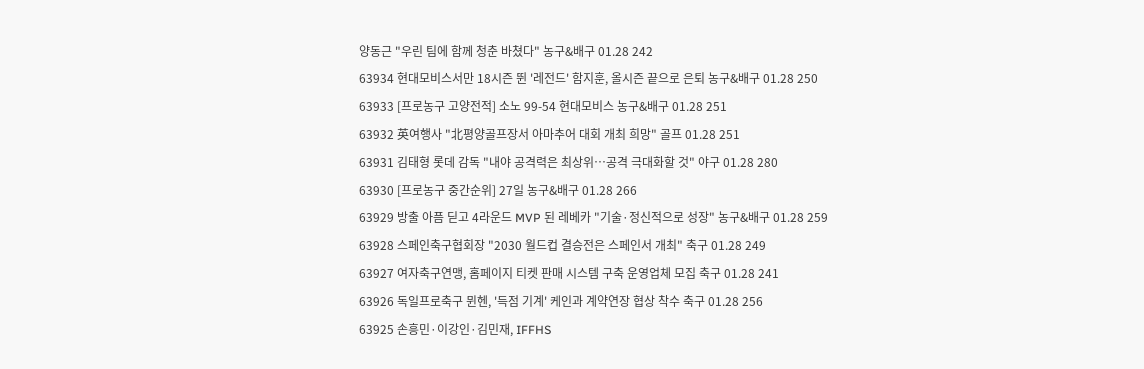양동근 "우린 팀에 함께 청춘 바쳤다" 농구&배구 01.28 242
63934 현대모비스서만 18시즌 뛴 '레전드' 함지훈, 올시즌 끝으로 은퇴 농구&배구 01.28 250
63933 [프로농구 고양전적] 소노 99-54 현대모비스 농구&배구 01.28 251
63932 英여행사 "北평양골프장서 아마추어 대회 개최 희망" 골프 01.28 251
63931 김태형 롯데 감독 "내야 공격력은 최상위…공격 극대화할 것" 야구 01.28 280
63930 [프로농구 중간순위] 27일 농구&배구 01.28 266
63929 방출 아픔 딛고 4라운드 MVP 된 레베카 "기술·정신적으로 성장" 농구&배구 01.28 259
63928 스페인축구협회장 "2030 월드컵 결승전은 스페인서 개최" 축구 01.28 249
63927 여자축구연맹, 홈페이지 티켓 판매 시스템 구축 운영업체 모집 축구 01.28 241
63926 독일프로축구 뮌헨, '득점 기계' 케인과 계약연장 협상 착수 축구 01.28 256
63925 손흥민·이강인·김민재, IFFHS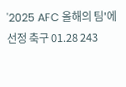'2025 AFC 올해의 팀'에 선정 축구 01.28 243